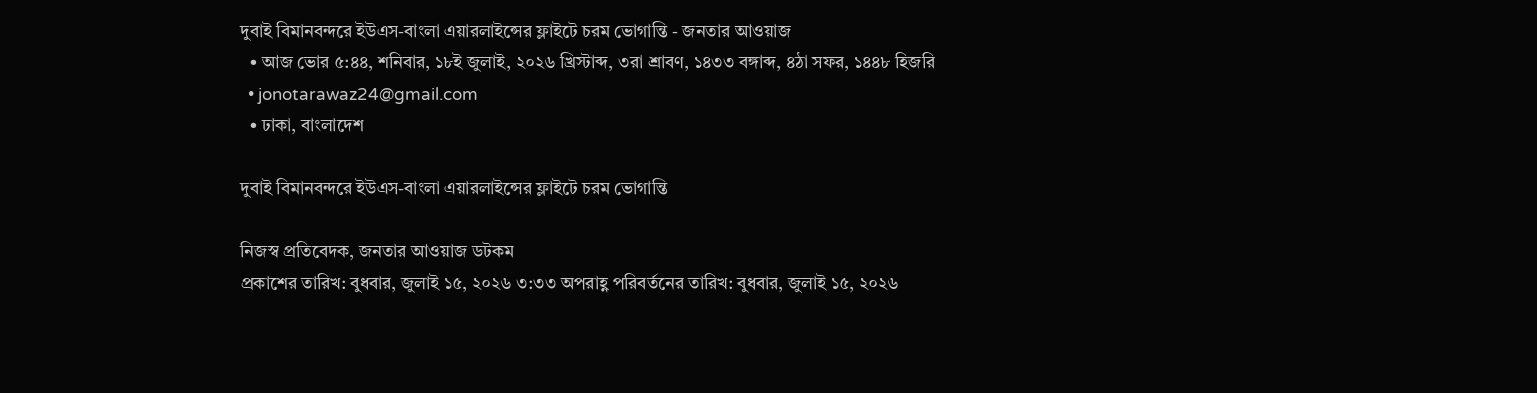দুবাই বিমানবন্দরে ইউএস-বাংলা এয়ারলাইন্সের ফ্লাইটে চরম ভোগান্তি - জনতার আওয়াজ
  • আজ ভোর ৫:৪৪, শনিবার, ১৮ই জুলাই, ২০২৬ খ্রিস্টাব্দ, ৩রা শ্রাবণ, ১৪৩৩ বঙ্গাব্দ, ৪ঠা সফর, ১৪৪৮ হিজরি
  • jonotarawaz24@gmail.com
  • ঢাকা, বাংলাদেশ

দুবাই বিমানবন্দরে ইউএস-বাংলা এয়ারলাইন্সের ফ্লাইটে চরম ভোগান্তি

নিজস্ব প্রতিবেদক, জনতার আওয়াজ ডটকম
প্রকাশের তারিখ: বুধবার, জুলাই ১৫, ২০২৬ ৩:৩৩ অপরাহ্ণ পরিবর্তনের তারিখ: বুধবার, জুলাই ১৫, ২০২৬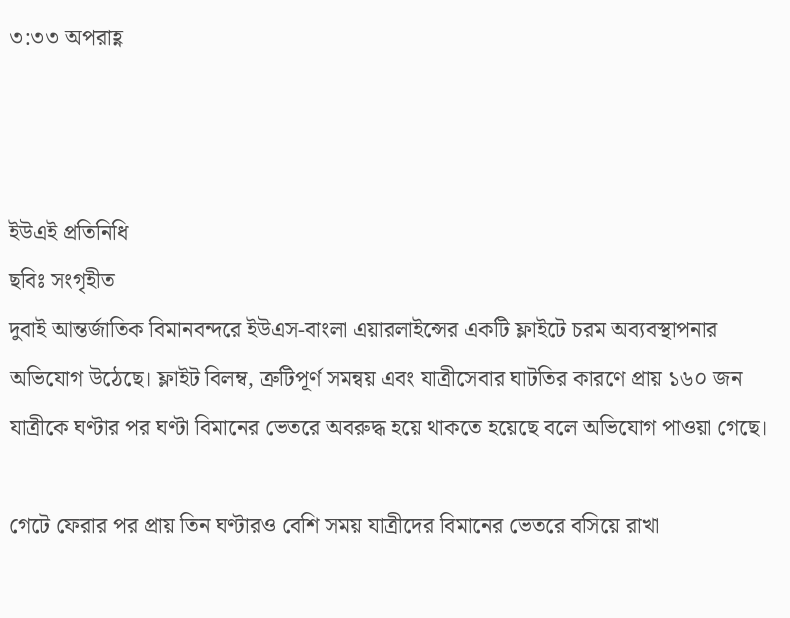৩:৩৩ অপরাহ্ণ



ইউএই প্রতিনিধি
ছবিঃ সংগৃহীত
দুবাই আন্তর্জাতিক বিমানবন্দরে ইউএস-বাংলা এয়ারলাইন্সের একটি ফ্লাইটে চরম অব্যবস্থাপনার অভিযোগ উঠেছে। ফ্লাইট বিলম্ব, ত্রুটিপূর্ণ সমন্বয় এবং যাত্রীসেবার ঘাটতির কারণে প্রায় ১৬০ জন যাত্রীকে ঘণ্টার পর ঘণ্টা বিমানের ভেতরে অবরুদ্ধ হয়ে থাকতে হয়েছে বলে অভিযোগ পাওয়া গেছে।

গেটে ফেরার পর প্রায় তিন ঘণ্টারও বেশি সময় যাত্রীদের বিমানের ভেতরে বসিয়ে রাখা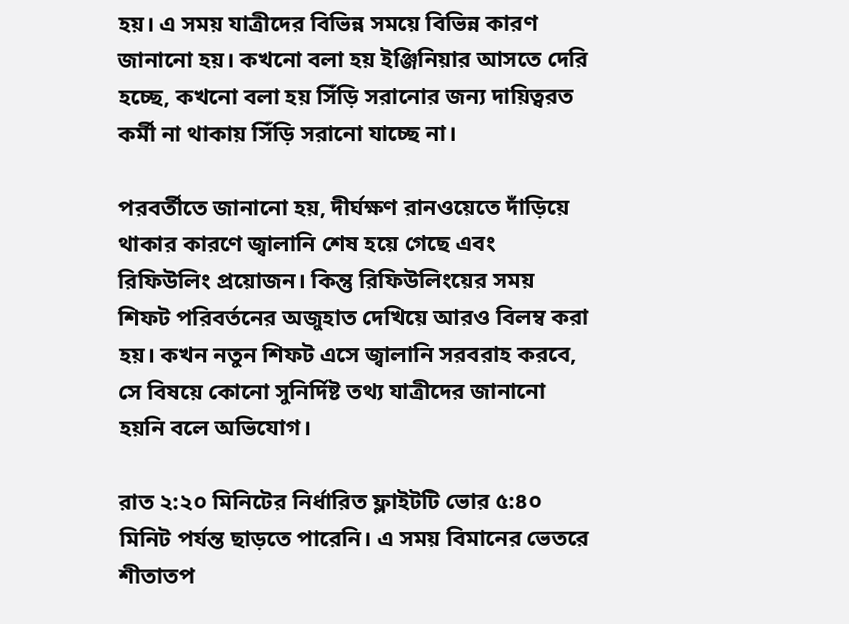হয়। এ সময় যাত্রীদের বিভিন্ন সময়ে বিভিন্ন কারণ জানানো হয়। কখনো বলা হয় ইঞ্জিনিয়ার আসতে দেরি হচ্ছে, কখনো বলা হয় সিঁড়ি সরানোর জন্য দায়িত্বরত কর্মী না থাকায় সিঁড়ি সরানো যাচ্ছে না।

পরবর্তীতে জানানো হয়, দীর্ঘক্ষণ রানওয়েতে দাঁড়িয়ে থাকার কারণে জ্বালানি শেষ হয়ে গেছে এবং রিফিউলিং প্রয়োজন। কিন্তু রিফিউলিংয়ের সময় শিফট পরিবর্তনের অজুহাত দেখিয়ে আরও বিলম্ব করা হয়। কখন নতুন শিফট এসে জ্বালানি সরবরাহ করবে, সে বিষয়ে কোনো সুনির্দিষ্ট তথ্য যাত্রীদের জানানো হয়নি বলে অভিযোগ।

রাত ২:২০ মিনিটের নির্ধারিত ফ্লাইটটি ভোর ৫:৪০ মিনিট পর্যন্ত ছাড়তে পারেনি। এ সময় বিমানের ভেতরে শীতাতপ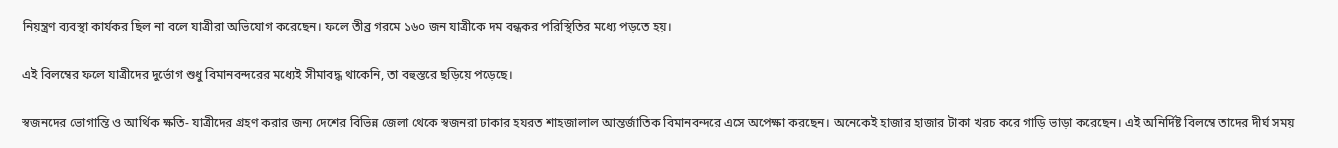নিয়ন্ত্রণ ব্যবস্থা কার্যকর ছিল না বলে যাত্রীরা অভিযোগ করেছেন। ফলে তীব্র গরমে ১৬০ জন যাত্রীকে দম বন্ধকর পরিস্থিতির মধ্যে পড়তে হয়।

এই বিলম্বের ফলে যাত্রীদের দুর্ভোগ শুধু বিমানবন্দরের মধ্যেই সীমাবদ্ধ থাকেনি, তা বহুস্তরে ছড়িয়ে পড়েছে।

স্বজনদের ভোগান্তি ও আর্থিক ক্ষতি- যাত্রীদের গ্রহণ করার জন্য দেশের বিভিন্ন জেলা থেকে স্বজনরা ঢাকার হযরত শাহজালাল আন্তর্জাতিক বিমানবন্দরে এসে অপেক্ষা করছেন। অনেকেই হাজার হাজার টাকা খরচ করে গাড়ি ভাড়া করেছেন। এই অনির্দিষ্ট বিলম্বে তাদের দীর্ঘ সময়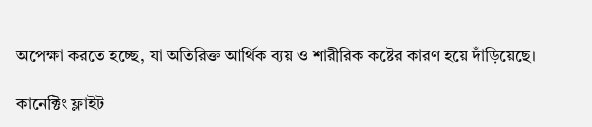অপেক্ষা করতে হচ্ছে, যা অতিরিক্ত আর্থিক ব্যয় ও শারীরিক কষ্টের কারণ হয়ে দাঁড়িয়েছে।

কানেক্টিং ফ্লাইট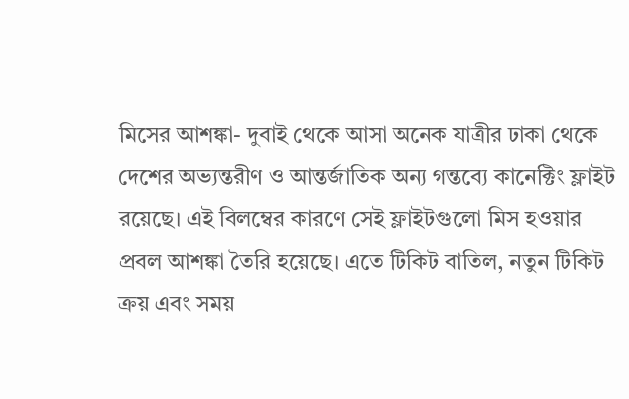মিসের আশঙ্কা- দুবাই থেকে আসা অনেক যাত্রীর ঢাকা থেকে দেশের অভ্যন্তরীণ ও আন্তর্জাতিক অন্য গন্তব্যে কানেক্টিং ফ্লাইট রয়েছে। এই বিলম্বের কারণে সেই ফ্লাইটগুলো মিস হওয়ার প্রবল আশঙ্কা তৈরি হয়েছে। এতে টিকিট বাতিল, নতুন টিকিট ক্রয় এবং সময়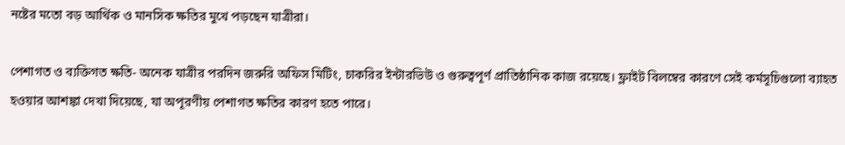নষ্টের মতো বড় আর্থিক ও মানসিক ক্ষতির মুখে পড়ছেন যাত্রীরা।

পেশাগত ও ব্যক্তিগত ক্ষতি- অনেক যাত্রীর পরদিন জরুরি অফিস মিটিং, চাকরির ইন্টারভিউ ও গুরুত্বপূর্ণ প্রাতিষ্ঠানিক কাজ রয়েছে। ফ্লাইট বিলম্বের কারণে সেই কর্মসূচিগুলো ব্যাহত হওয়ার আশঙ্কা দেখা দিয়েছে, যা অপূরণীয় পেশাগত ক্ষতির কারণ হতে পারে।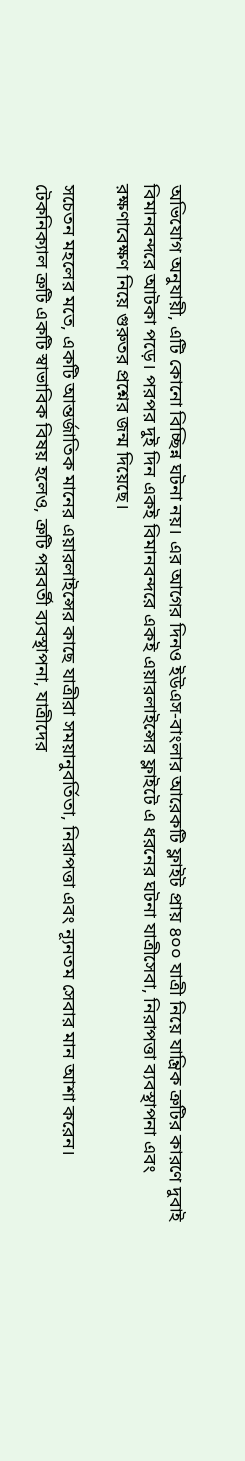অভিযোগ অনুযায়ী, এটি কোনো বিচ্ছিন্ন ঘটনা নয়। এর আগের দিনও ইউএস-বাংলার আরেকটি ফ্লাইট প্রায় ৪০০ যাত্রী নিয়ে যান্ত্রিক ত্রুটির কারণে দুবাই বিমানবন্দরে আটকা পড়ে। পরপর দুই দিন একই বিমানবন্দরে একই এয়ারলাইন্সের ফ্লাইটে এ ধরনের ঘটনা যাত্রীসেবা, নিরাপত্তা ব্যবস্থাপনা এবং রক্ষণাবেক্ষণ নিয়ে গুরুতর প্রশ্নের জন্ম দিয়েছে।

সচেতন মহলের মতে, একটি আন্তর্জাতিক মানের এয়ারলাইন্সের কাছে যাত্রীরা সময়ানুবর্তিতা, নিরাপত্তা এবং ন্যূনতম সেবার মান আশা করেন। টেকনিক্যাল ত্রুটি একটি স্বাভাবিক বিষয় হলেও, ত্রুটি পরবর্তী ব্যবস্থাপনা, যাত্রীদের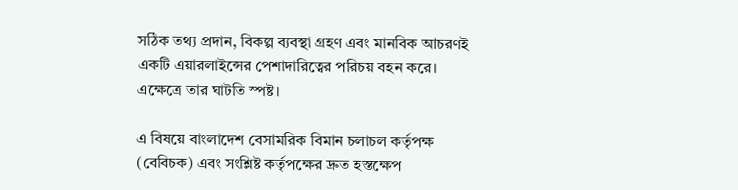সঠিক তথ্য প্রদান, বিকল্প ব্যবস্থা গ্রহণ এবং মানবিক আচরণই একটি এয়ারলাইন্সের পেশাদারিত্বের পরিচয় বহন করে। এক্ষেত্রে তার ঘাটতি স্পষ্ট।

এ বিষয়ে বাংলাদেশ বেসামরিক বিমান চলাচল কর্তৃপক্ষ (বেবিচক) এবং সংশ্লিষ্ট কর্তৃপক্ষের দ্রুত হস্তক্ষেপ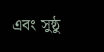এবং সুষ্ঠু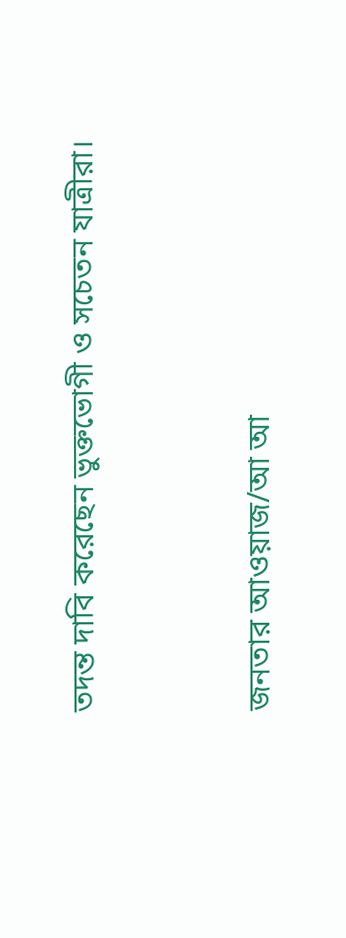তদন্ত দাবি করেছেন ভুক্তভোগী ও সচেতন যাত্রীরা।



জনতার আওয়াজ/আ আ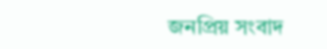জনপ্রিয় সংবাদ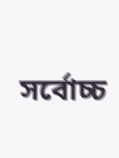সর্বোচ্চ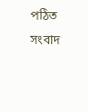পঠিত সংবাদ